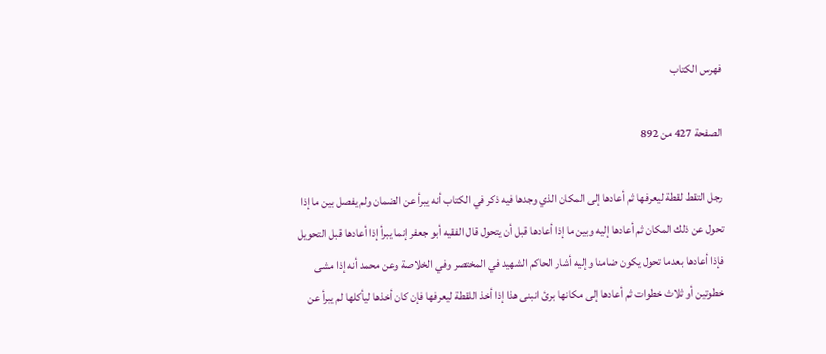فهرس الكتاب

الصفحة 427 من 892

رجل التقط لقطة ليعرفها ثم أعادها إلى المكان الذي وجدها فيه ذكر في الكتاب أنه يبرأ عن الضمان ولم يفصل بين ما إذا تحول عن ذلك المكان ثم أعادها إليه وبين ما إذا أعادها قبل أن يتحول قال الفقيه أبو جعفر إنما يبرأ إذا أعادها قبل التحويل فإذا أعادها بعدما تحول يكون ضامنا وإليه أشار الحاكم الشهيد في المختصر وفي الخلاصة وعن محمد أنه إذا مشى خطوتين أو ثلاث خطوات ثم أعادها إلى مكانها برئ انبنى هذا إذا أخذ اللقطة ليعرفها فإن كان أخذها ليأكلها لم يبرأ عن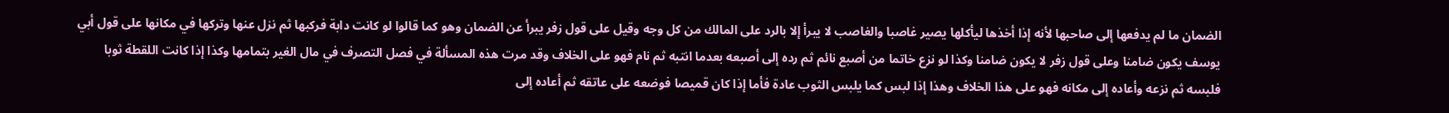الضمان ما لم يدفعها إلى صاحبها لأنه إذا أخذها ليأكلها يصير غاصبا والغاصب لا يبرأ إلا بالرد على المالك من كل وجه وقيل على قول زفر يبرأ عن الضمان وهو كما قالوا لو كانت دابة فركبها ثم نزل عنها وتركها في مكانها على قول أبي يوسف يكون ضامنا وعلى قول زفر لا يكون ضامنا وكذا لو نزع خاتما من أصبع نائم ثم رده إلى أصبعه بعدما انتبه ثم نام فهو على الخلاف وقد مرت هذه المسألة في فصل التصرف في مال الغير بتمامها وكذا إذا كانت اللقطة ثوبا فلبسه ثم نزعه وأعاده إلى مكانه فهو على هذا الخلاف وهذا إذا لبس كما يلبس الثوب عادة فأما إذا كان قميصا فوضعه على عاتقه ثم أعاده إلى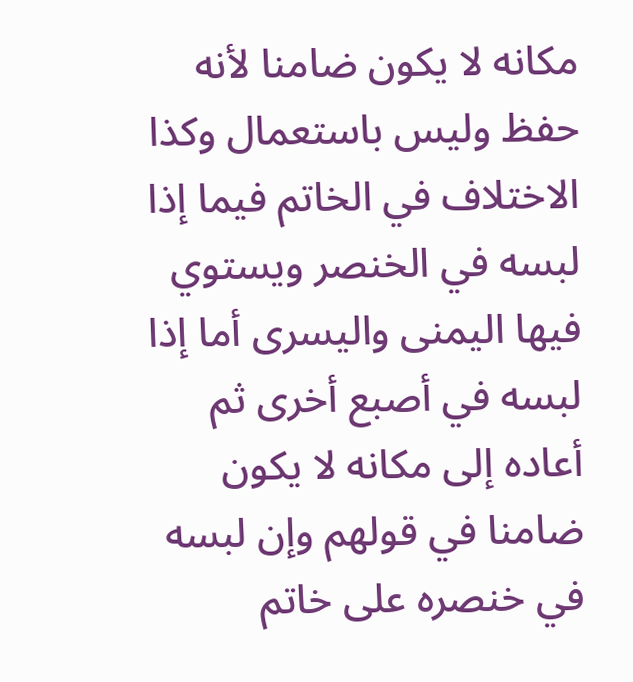مكانه لا يكون ضامنا لأنه حفظ وليس باستعمال وكذا الاختلاف في الخاتم فيما إذا لبسه في الخنصر ويستوي فيها اليمنى واليسرى أما إذا لبسه في أصبع أخرى ثم أعاده إلى مكانه لا يكون ضامنا في قولهم وإن لبسه في خنصره على خاتم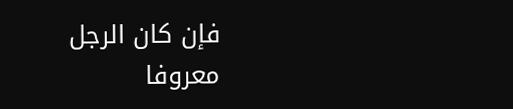فإن كان الرجل معروفا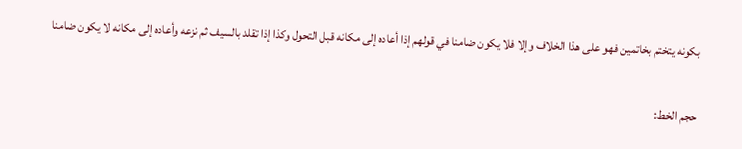بكونه يتختم بخاتمين فهو على هذا الخلاف وإلا فلا يكون ضامنا في قولهم إذا أعاده إلى مكانه قبل التحول وكذا إذا تقلد بالسيف ثم نزعه وأعاده إلى مكانه لا يكون ضامنا

حجم الخط: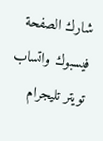شارك الصفحة
فيسبوك واتساب تويتر تليجرام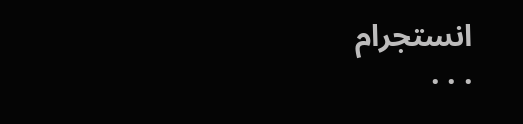انستجرام
. . .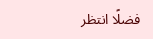فضلًا انتظر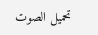تحميل الصوت